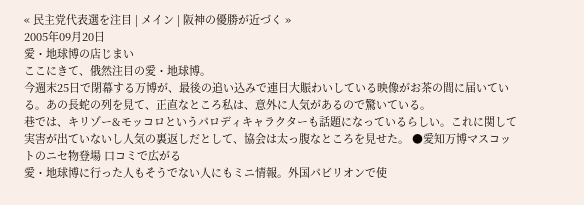« 民主党代表選を注目 | メイン | 阪神の優勝が近づく »
2005年09月20日
愛・地球博の店じまい
ここにきて、俄然注目の愛・地球博。
今週末25日で閉幕する万博が、最後の追い込みで連日大賑わいしている映像がお茶の間に届いている。あの長蛇の列を見て、正直なところ私は、意外に人気があるので驚いている。
巷では、キリゾー&モッコロというパロディキャラクターも話題になっているらしい。これに関して実害が出ていないし人気の裏返しだとして、協会は太っ腹なところを見せた。 ●愛知万博マスコットのニセ物登場 口コミで広がる
愛・地球博に行った人もそうでない人にもミニ情報。外国パビリオンで使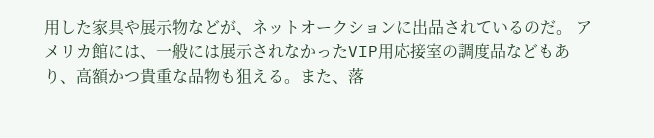用した家具や展示物などが、ネットオークションに出品されているのだ。 アメリカ館には、一般には展示されなかったVIP用応接室の調度品などもあり、高額かつ貴重な品物も狙える。また、落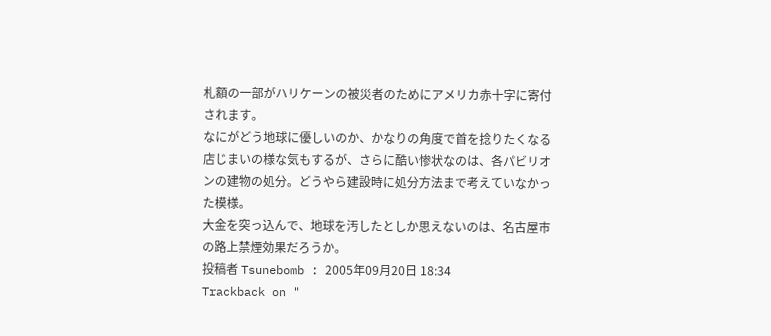札額の一部がハリケーンの被災者のためにアメリカ赤十字に寄付されます。
なにがどう地球に優しいのか、かなりの角度で首を捻りたくなる店じまいの様な気もするが、さらに酷い惨状なのは、各パビリオンの建物の処分。どうやら建設時に処分方法まで考えていなかった模様。
大金を突っ込んで、地球を汚したとしか思えないのは、名古屋市の路上禁煙効果だろうか。
投稿者 Tsunebomb : 2005年09月20日 18:34
Trackback on "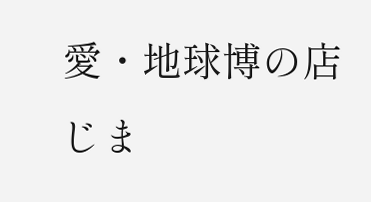愛・地球博の店じま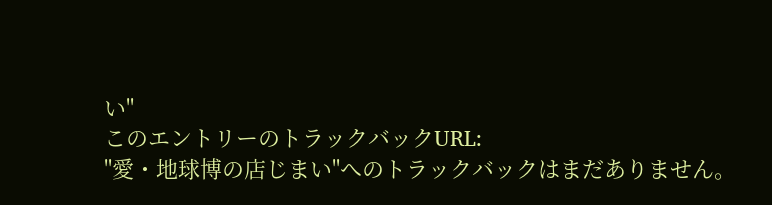い"
このエントリーのトラックバックURL:
"愛・地球博の店じまい"へのトラックバックはまだありません。